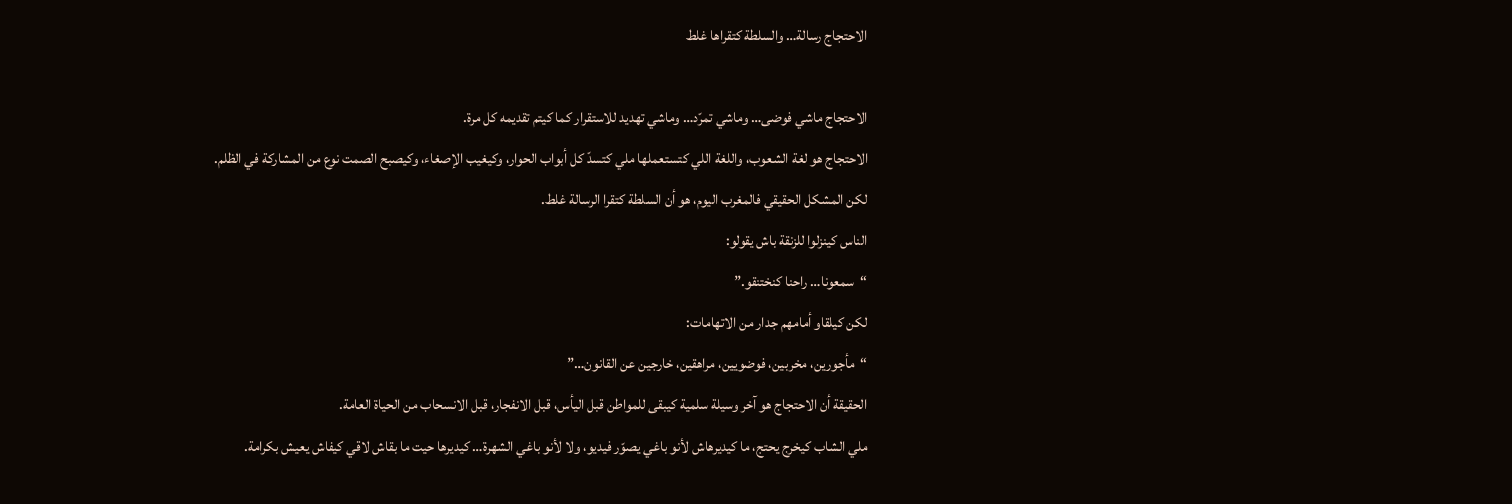الاحتجاج رسالة… والسلطة كتقراها غلط

الاحتجاج ماشي فوضى… وماشي تمرّد… وماشي تهديد للاستقرار كما كيتم تقديمه كل مرة.
الاحتجاج هو لغة الشعوب، واللغة اللي كتستعملها ملي كتسدّ كل أبواب الحوار، وكيغيب الإصغاء، وكيصبح الصمت نوع من المشاركة في الظلم.
لكن المشكل الحقيقي فالمغرب اليوم، هو أن السلطة كتقرا الرسالة غلط.
الناس كينزلوا للزنقة باش يقولو:
“سمعونا… راحنا كنختنقو.”
لكن كيلقاو أمامهم جدار من الاتهامات:
“مأجورين، مخربين، فوضويين، مراهقين، خارجين عن القانون…”
الحقيقة أن الاحتجاج هو آخر وسيلة سلمية كيبقى للمواطن قبل اليأس، قبل الانفجار، قبل الانسحاب من الحياة العامة.
ملي الشاب كيخرج يحتج، ما كيديرهاش لأنو باغي يصوّر فيديو، ولا لأنو باغي الشهرة… كيديرها حيت ما بقاش لاقي كيفاش يعيش بكرامة.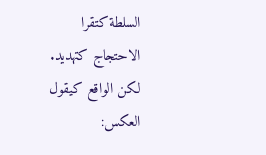السلطة كتقرا الاحتجاج كتهديد.
لكن الواقع كيقول العكس: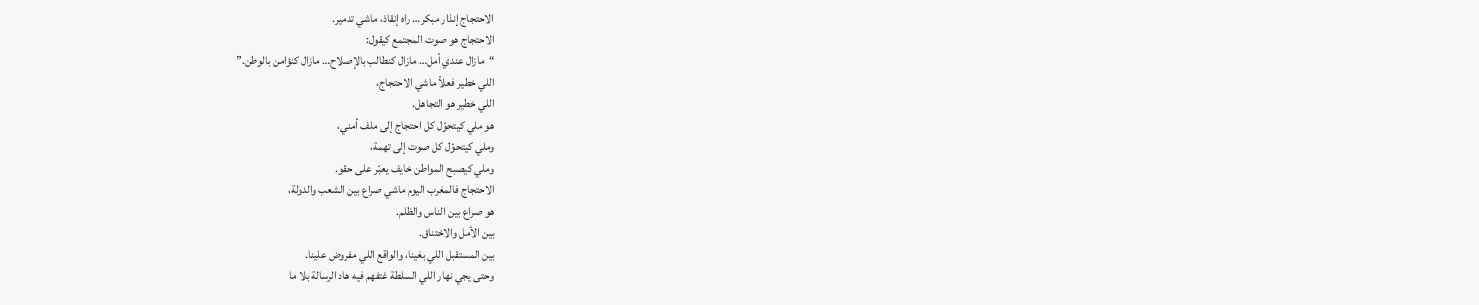الاحتجاج إنذار مبكر… راه إنقاذ، ماشي تدمير.
الاحتجاج هو صوت المجتمع كيقول:
“مازال عندي أمل… مازال كنطالب بالإصلاح… مازال كنؤامن بالوطن.”
اللي خطير فعلاً ماشي الاحتجاج،
اللي خطير هو التجاهل.
هو ملي كيتحوّل كل احتجاج إلى ملف أمني،
وملي كيتحوّل كل صوت إلى تهمة،
وملي كيصبح المواطن خايف يعبّر على حقو.
الاحتجاج فالمغرب اليوم ماشي صراع بين الشعب والدولة،
هو صراع بين الناس والظلم.
بين الأمل والاختناق.
بين المستقبل اللي بغينا، والواقع اللي مفروض علينا.
وحتى يجي نهار اللي السلطة غتفهم فيه هاد الرسالة بلا ما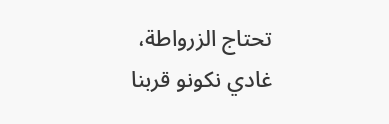تحتاج الزرواطة،
غادي نكونو قربنا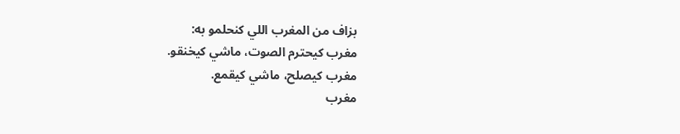بزاف من المغرب اللي كنحلمو به:
مغرب كيحترم الصوت، ماشي كيخنقو.
مغرب كيصلح، ماشي كيقمع.
مغرب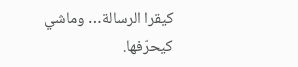كيقرا الرسالة… وماشي كيحرّفها.